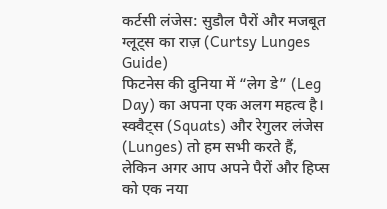कर्टसी लंजेस: सुडौल पैरों और मजबूत ग्लूट्स का राज़ (Curtsy Lunges Guide)
फिटनेस की दुनिया में “लेग डे” (Leg Day) का अपना एक अलग महत्व है। स्क्वैट्स (Squats) और रेगुलर लंजेस (Lunges) तो हम सभी करते हैं, लेकिन अगर आप अपने पैरों और हिप्स को एक नया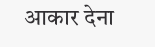आकार देना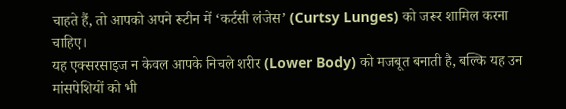चाहते हैं, तो आपको अपने रूटीन में ‘कर्टसी लंजेस’ (Curtsy Lunges) को जरूर शामिल करना चाहिए।
यह एक्सरसाइज न केवल आपके निचले शरीर (Lower Body) को मजबूत बनाती है, बल्कि यह उन मांसपेशियों को भी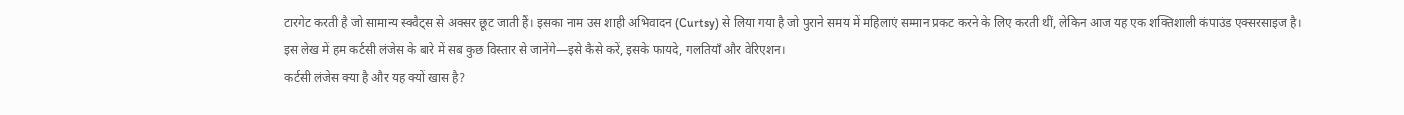टारगेट करती है जो सामान्य स्क्वैट्स से अक्सर छूट जाती हैं। इसका नाम उस शाही अभिवादन (Curtsy) से लिया गया है जो पुराने समय में महिलाएं सम्मान प्रकट करने के लिए करती थीं, लेकिन आज यह एक शक्तिशाली कंपाउंड एक्सरसाइज है।
इस लेख में हम कर्टसी लंजेस के बारे में सब कुछ विस्तार से जानेंगे—इसे कैसे करें, इसके फायदे, गलतियाँ और वेरिएशन।
कर्टसी लंजेस क्या है और यह क्यों खास है?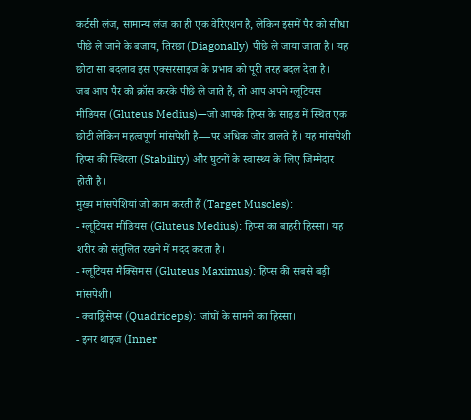कर्टसी लंज, सामान्य लंज का ही एक वेरिएशन है, लेकिन इसमें पैर को सीधा पीछे ले जाने के बजाय, तिरछा (Diagonally) पीछे ले जाया जाता है। यह छोटा सा बदलाव इस एक्सरसाइज के प्रभाव को पूरी तरह बदल देता है।
जब आप पैर को क्रॉस करके पीछे ले जाते हैं, तो आप अपने ग्लूटियस मीडियस (Gluteus Medius)—जो आपके हिप्स के साइड में स्थित एक छोटी लेकिन महत्वपूर्ण मांसपेशी है—पर अधिक जोर डालते हैं। यह मांसपेशी हिप्स की स्थिरता (Stability) और घुटनों के स्वास्थ्य के लिए जिम्मेदार होती है।
मुख्य मांसपेशियां जो काम करती हैं (Target Muscles):
- ग्लूटियस मीडियस (Gluteus Medius): हिप्स का बाहरी हिस्सा। यह शरीर को संतुलित रखने में मदद करता है।
- ग्लूटियस मैक्सिमस (Gluteus Maximus): हिप्स की सबसे बड़ी मांसपेशी।
- क्वाड्रिसेप्स (Quadriceps): जांघों के सामने का हिस्सा।
- इनर थाइज (Inner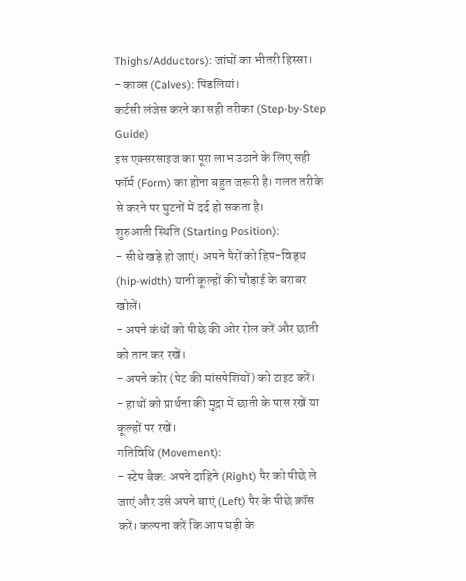Thighs/Adductors): जांघों का भीतरी हिस्सा।
- काव्स (Calves): पिंडलियां।
कर्टसी लंजेस करने का सही तरीका (Step-by-Step Guide)
इस एक्सरसाइज का पूरा लाभ उठाने के लिए सही फॉर्म (Form) का होना बहुत जरूरी है। गलत तरीके से करने पर घुटनों में दर्द हो सकता है।
शुरुआती स्थिति (Starting Position):
- सीधे खड़े हो जाएं। अपने पैरों को हिप-विड्थ (hip-width) यानी कूल्हों की चौड़ाई के बराबर खोलें।
- अपने कंधों को पीछे की ओर रोल करें और छाती को तान कर रखें।
- अपने कोर (पेट की मांसपेशियों) को टाइट करें।
- हाथों को प्रार्थना की मुद्रा में छाती के पास रखें या कूल्हों पर रखें।
गतिविधि (Movement):
- स्टेप बैक: अपने दाहिने (Right) पैर को पीछे ले जाएं और उसे अपने बाएं (Left) पैर के पीछे क्रॉस करें। कल्पना करें कि आप घड़ी के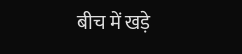बीच में खड़े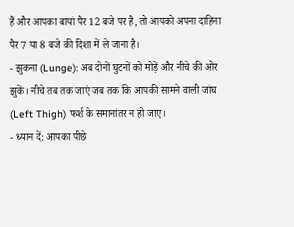हैं और आपका बायां पैर 12 बजे पर है, तो आपको अपना दाहिना पैर 7 या 8 बजे की दिशा में ले जाना है।
- झुकना (Lunge): अब दोनों घुटनों को मोड़ें और नीचे की ओर झुकें। नीचे तब तक जाएं जब तक कि आपकी सामने वाली जांघ (Left Thigh) फर्श के समानांतर न हो जाए।
- ध्यान दें: आपका पीछे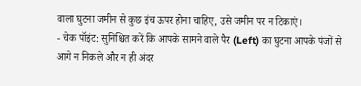वाला घुटना जमीन से कुछ इंच ऊपर होना चाहिए, उसे जमीन पर न टिकाएं।
- चेक पॉइंट: सुनिश्चित करें कि आपके सामने वाले पैर (Left) का घुटना आपके पंजों से आगे न निकले और न ही अंदर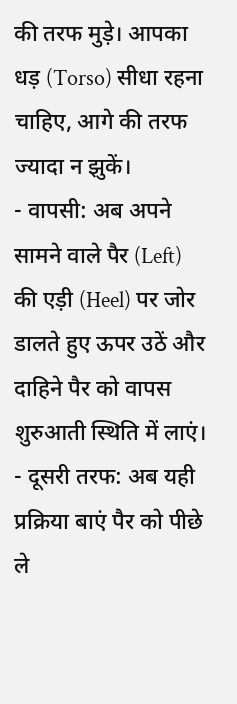की तरफ मुड़े। आपका धड़ (Torso) सीधा रहना चाहिए, आगे की तरफ ज्यादा न झुकें।
- वापसी: अब अपने सामने वाले पैर (Left) की एड़ी (Heel) पर जोर डालते हुए ऊपर उठें और दाहिने पैर को वापस शुरुआती स्थिति में लाएं।
- दूसरी तरफ: अब यही प्रक्रिया बाएं पैर को पीछे ले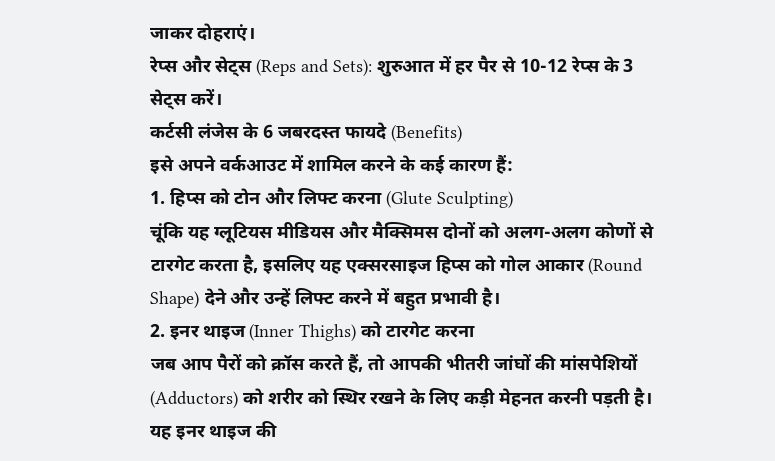जाकर दोहराएं।
रेप्स और सेट्स (Reps and Sets): शुरुआत में हर पैर से 10-12 रेप्स के 3 सेट्स करें।
कर्टसी लंजेस के 6 जबरदस्त फायदे (Benefits)
इसे अपने वर्कआउट में शामिल करने के कई कारण हैं:
1. हिप्स को टोन और लिफ्ट करना (Glute Sculpting)
चूंकि यह ग्लूटियस मीडियस और मैक्सिमस दोनों को अलग-अलग कोणों से टारगेट करता है, इसलिए यह एक्सरसाइज हिप्स को गोल आकार (Round Shape) देने और उन्हें लिफ्ट करने में बहुत प्रभावी है।
2. इनर थाइज (Inner Thighs) को टारगेट करना
जब आप पैरों को क्रॉस करते हैं, तो आपकी भीतरी जांघों की मांसपेशियों (Adductors) को शरीर को स्थिर रखने के लिए कड़ी मेहनत करनी पड़ती है। यह इनर थाइज की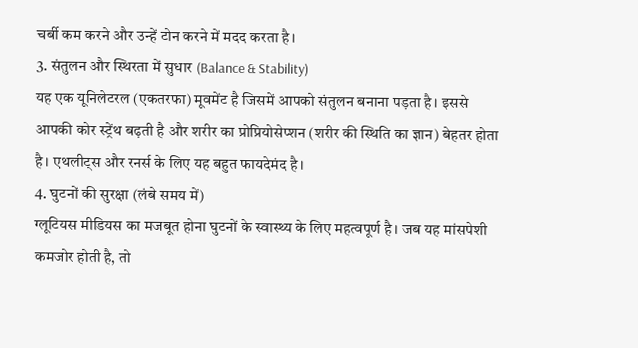चर्बी कम करने और उन्हें टोन करने में मदद करता है।
3. संतुलन और स्थिरता में सुधार (Balance & Stability)
यह एक यूनिलेटरल (एकतरफा) मूवमेंट है जिसमें आपको संतुलन बनाना पड़ता है। इससे आपकी कोर स्ट्रेंथ बढ़ती है और शरीर का प्रोप्रियोसेप्शन (शरीर की स्थिति का ज्ञान) बेहतर होता है। एथलीट्स और रनर्स के लिए यह बहुत फायदेमंद है।
4. घुटनों की सुरक्षा (लंबे समय में)
ग्लूटियस मीडियस का मजबूत होना घुटनों के स्वास्थ्य के लिए महत्वपूर्ण है। जब यह मांसपेशी कमजोर होती है, तो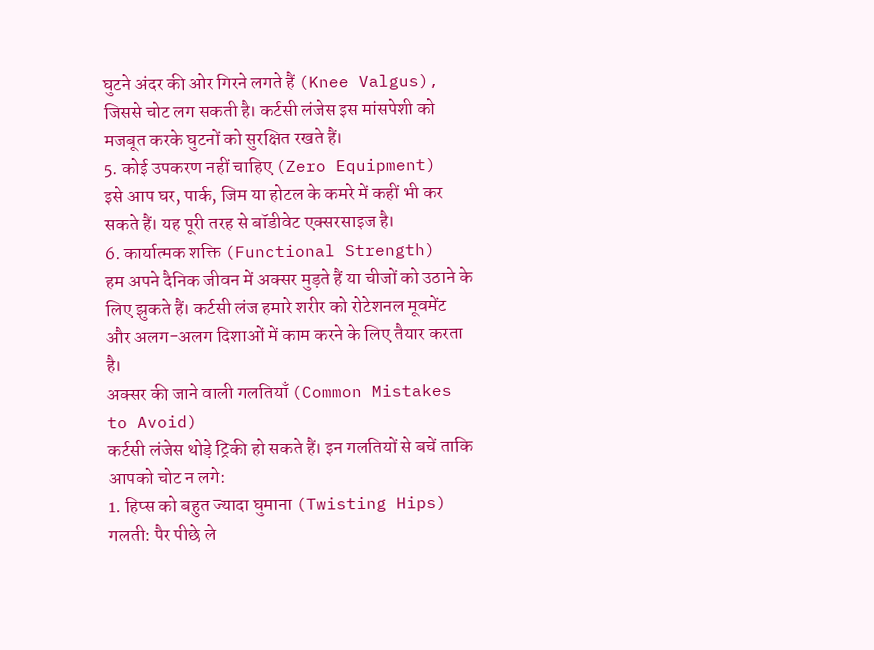घुटने अंदर की ओर गिरने लगते हैं (Knee Valgus), जिससे चोट लग सकती है। कर्टसी लंजेस इस मांसपेशी को मजबूत करके घुटनों को सुरक्षित रखते हैं।
5. कोई उपकरण नहीं चाहिए (Zero Equipment)
इसे आप घर, पार्क, जिम या होटल के कमरे में कहीं भी कर सकते हैं। यह पूरी तरह से बॉडीवेट एक्सरसाइज है।
6. कार्यात्मक शक्ति (Functional Strength)
हम अपने दैनिक जीवन में अक्सर मुड़ते हैं या चीजों को उठाने के लिए झुकते हैं। कर्टसी लंज हमारे शरीर को रोटेशनल मूवमेंट और अलग-अलग दिशाओं में काम करने के लिए तैयार करता है।
अक्सर की जाने वाली गलतियाँ (Common Mistakes to Avoid)
कर्टसी लंजेस थोड़े ट्रिकी हो सकते हैं। इन गलतियों से बचें ताकि आपको चोट न लगे:
1. हिप्स को बहुत ज्यादा घुमाना (Twisting Hips)
गलती: पैर पीछे ले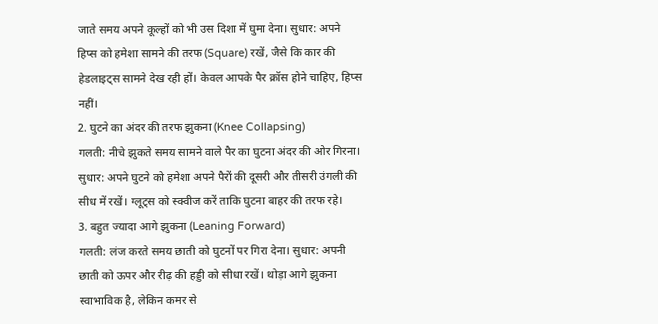जाते समय अपने कूल्हों को भी उस दिशा में घुमा देना। सुधार: अपने हिप्स को हमेशा सामने की तरफ (Square) रखें, जैसे कि कार की हेडलाइट्स सामने देख रही हों। केवल आपके पैर क्रॉस होने चाहिए, हिप्स नहीं।
2. घुटने का अंदर की तरफ झुकना (Knee Collapsing)
गलती: नीचे झुकते समय सामने वाले पैर का घुटना अंदर की ओर गिरना। सुधार: अपने घुटने को हमेशा अपने पैरों की दूसरी और तीसरी उंगली की सीध में रखें। ग्लूट्स को स्क्वीज करें ताकि घुटना बाहर की तरफ रहे।
3. बहुत ज्यादा आगे झुकना (Leaning Forward)
गलती: लंज करते समय छाती को घुटनों पर गिरा देना। सुधार: अपनी छाती को ऊपर और रीढ़ की हड्डी को सीधा रखें। थोड़ा आगे झुकना स्वाभाविक है, लेकिन कमर से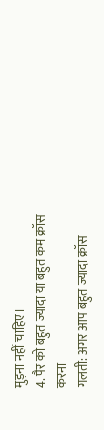मुड़ना नहीं चाहिए।
4. पैर को बहुत ज्यादा या बहुत कम क्रॉस करना
गलती: अगर आप बहुत ज्यादा क्रॉस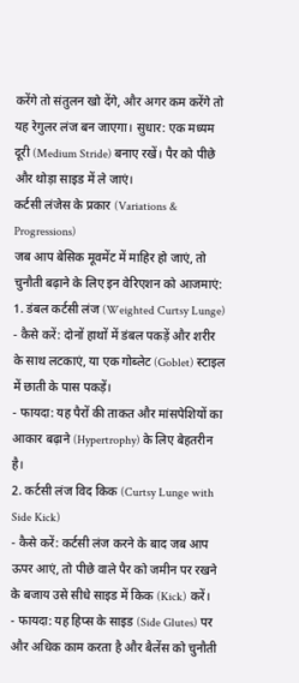करेंगे तो संतुलन खो देंगे, और अगर कम करेंगे तो यह रेगुलर लंज बन जाएगा। सुधार: एक मध्यम दूरी (Medium Stride) बनाए रखें। पैर को पीछे और थोड़ा साइड में ले जाएं।
कर्टसी लंजेस के प्रकार (Variations & Progressions)
जब आप बेसिक मूवमेंट में माहिर हो जाएं, तो चुनौती बढ़ाने के लिए इन वेरिएशन को आजमाएं:
1. डंबल कर्टसी लंज (Weighted Curtsy Lunge)
- कैसे करें: दोनों हाथों में डंबल पकड़ें और शरीर के साथ लटकाएं, या एक गोब्लेट (Goblet) स्टाइल में छाती के पास पकड़ें।
- फायदा: यह पैरों की ताकत और मांसपेशियों का आकार बढ़ाने (Hypertrophy) के लिए बेहतरीन है।
2. कर्टसी लंज विद किक (Curtsy Lunge with Side Kick)
- कैसे करें: कर्टसी लंज करने के बाद जब आप ऊपर आएं, तो पीछे वाले पैर को जमीन पर रखने के बजाय उसे सीधे साइड में किक (Kick) करें।
- फायदा: यह हिप्स के साइड (Side Glutes) पर और अधिक काम करता है और बैलेंस को चुनौती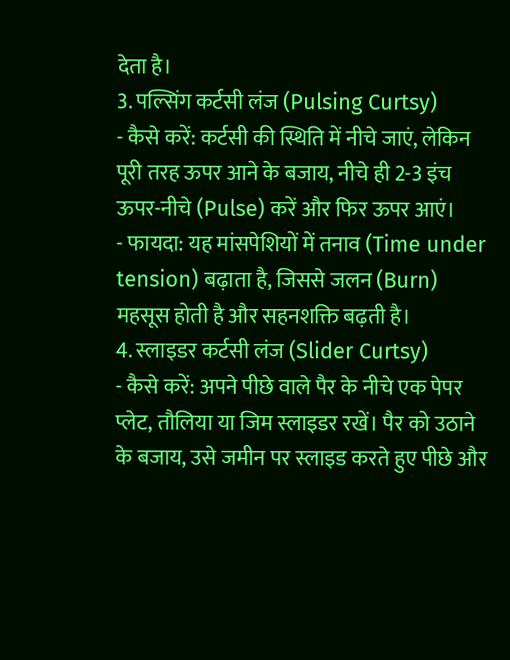देता है।
3. पल्सिंग कर्टसी लंज (Pulsing Curtsy)
- कैसे करें: कर्टसी की स्थिति में नीचे जाएं, लेकिन पूरी तरह ऊपर आने के बजाय, नीचे ही 2-3 इंच ऊपर-नीचे (Pulse) करें और फिर ऊपर आएं।
- फायदा: यह मांसपेशियों में तनाव (Time under tension) बढ़ाता है, जिससे जलन (Burn) महसूस होती है और सहनशक्ति बढ़ती है।
4. स्लाइडर कर्टसी लंज (Slider Curtsy)
- कैसे करें: अपने पीछे वाले पैर के नीचे एक पेपर प्लेट, तौलिया या जिम स्लाइडर रखें। पैर को उठाने के बजाय, उसे जमीन पर स्लाइड करते हुए पीछे और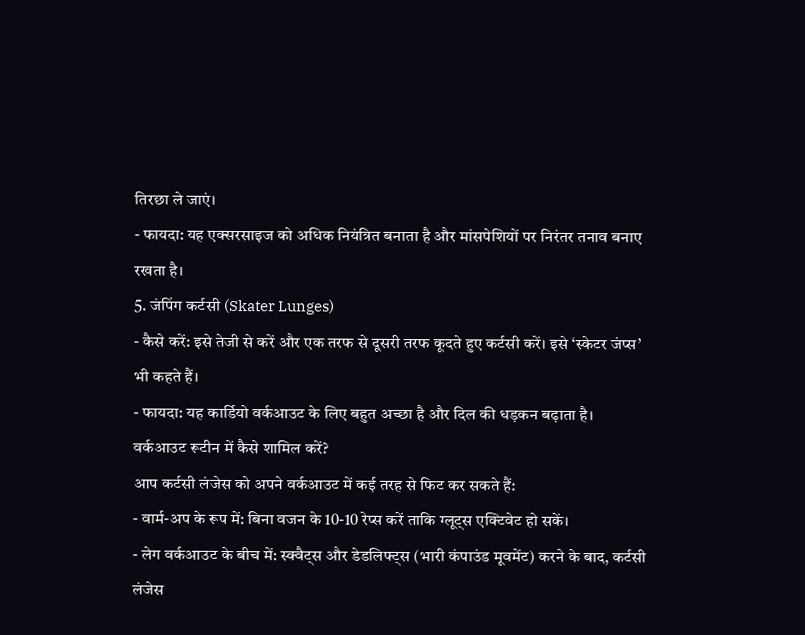तिरछा ले जाएं।
- फायदा: यह एक्सरसाइज को अधिक नियंत्रित बनाता है और मांसपेशियों पर निरंतर तनाव बनाए रखता है।
5. जंपिंग कर्टसी (Skater Lunges)
- कैसे करें: इसे तेजी से करें और एक तरफ से दूसरी तरफ कूदते हुए कर्टसी करें। इसे ‘स्केटर जंप्स’ भी कहते हैं।
- फायदा: यह कार्डियो वर्कआउट के लिए बहुत अच्छा है और दिल की धड़कन बढ़ाता है।
वर्कआउट रूटीन में कैसे शामिल करें?
आप कर्टसी लंजेस को अपने वर्कआउट में कई तरह से फिट कर सकते हैं:
- वार्म-अप के रूप में: बिना वजन के 10-10 रेप्स करें ताकि ग्लूट्स एक्टिवेट हो सकें।
- लेग वर्कआउट के बीच में: स्क्वैट्स और डेडलिफ्ट्स (भारी कंपाउंड मूवमेंट) करने के बाद, कर्टसी लंजेस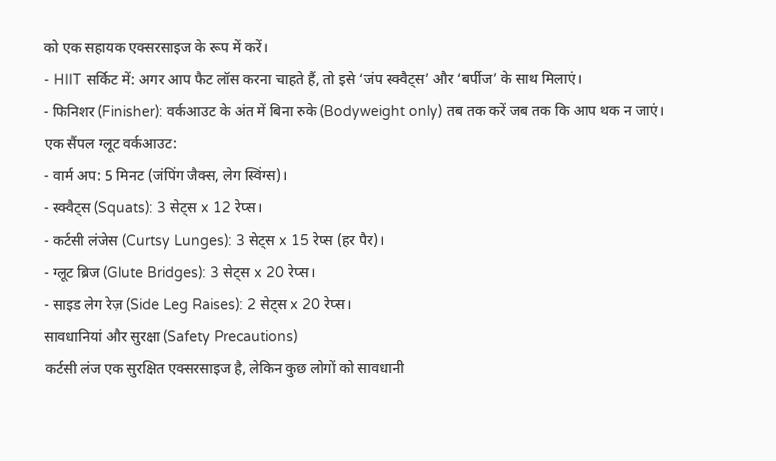को एक सहायक एक्सरसाइज के रूप में करें।
- HIIT सर्किट में: अगर आप फैट लॉस करना चाहते हैं, तो इसे ‘जंप स्क्वैट्स’ और ‘बर्पीज’ के साथ मिलाएं।
- फिनिशर (Finisher): वर्कआउट के अंत में बिना रुके (Bodyweight only) तब तक करें जब तक कि आप थक न जाएं।
एक सैंपल ग्लूट वर्कआउट:
- वार्म अप: 5 मिनट (जंपिंग जैक्स, लेग स्विंग्स)।
- स्क्वैट्स (Squats): 3 सेट्स x 12 रेप्स।
- कर्टसी लंजेस (Curtsy Lunges): 3 सेट्स x 15 रेप्स (हर पैर)।
- ग्लूट ब्रिज (Glute Bridges): 3 सेट्स x 20 रेप्स।
- साइड लेग रेज़ (Side Leg Raises): 2 सेट्स x 20 रेप्स।
सावधानियां और सुरक्षा (Safety Precautions)
कर्टसी लंज एक सुरक्षित एक्सरसाइज है, लेकिन कुछ लोगों को सावधानी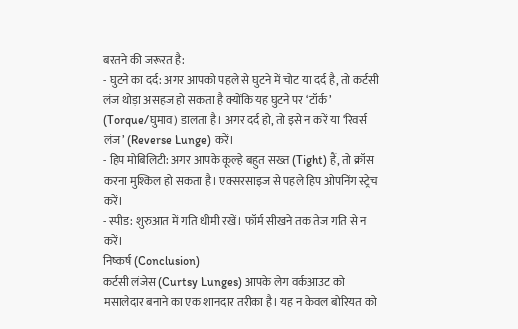बरतने की जरूरत है:
- घुटने का दर्द: अगर आपको पहले से घुटने में चोट या दर्द है, तो कर्टसी लंज थोड़ा असहज हो सकता है क्योंकि यह घुटने पर ‘टॉर्क’ (Torque/घुमाव) डालता है। अगर दर्द हो, तो इसे न करें या ‘रिवर्स लंज’ (Reverse Lunge) करें।
- हिप मोबिलिटी: अगर आपके कूल्हे बहुत सख्त (Tight) हैं, तो क्रॉस करना मुश्किल हो सकता है। एक्सरसाइज से पहले हिप ओपनिंग स्ट्रेच करें।
- स्पीड: शुरुआत में गति धीमी रखें। फॉर्म सीखने तक तेज गति से न करें।
निष्कर्ष (Conclusion)
कर्टसी लंजेस (Curtsy Lunges) आपके लेग वर्कआउट को मसालेदार बनाने का एक शानदार तरीका है। यह न केवल बोरियत को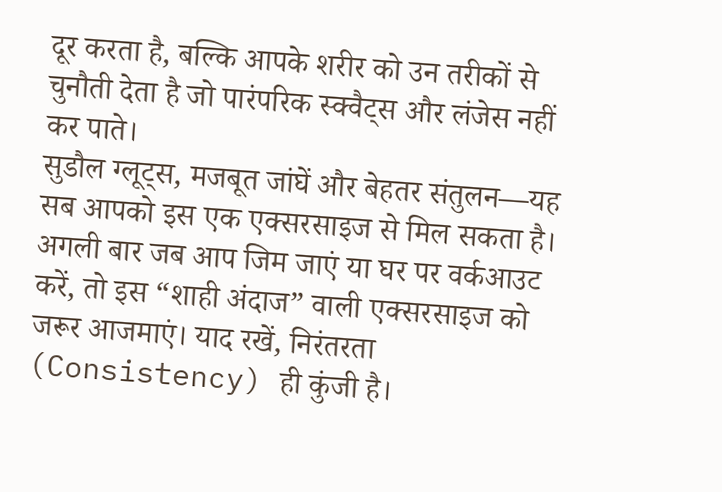दूर करता है, बल्कि आपके शरीर को उन तरीकों से चुनौती देता है जो पारंपरिक स्क्वैट्स और लंजेस नहीं कर पाते।
सुडौल ग्लूट्स, मजबूत जांघें और बेहतर संतुलन—यह सब आपको इस एक एक्सरसाइज से मिल सकता है। अगली बार जब आप जिम जाएं या घर पर वर्कआउट करें, तो इस “शाही अंदाज” वाली एक्सरसाइज को जरूर आजमाएं। याद रखें, निरंतरता (Consistency) ही कुंजी है।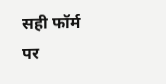सही फॉर्म पर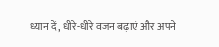ध्यान दें, धीरे-धीरे वजन बढ़ाएं और अपने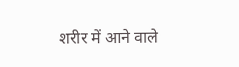शरीर में आने वाले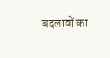बदलावों का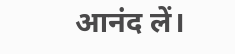आनंद लें।